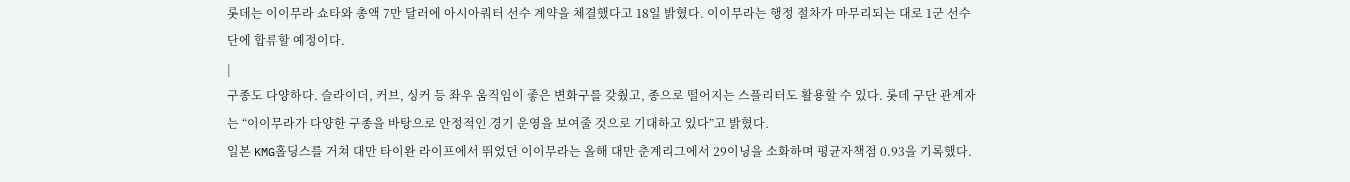롯데는 이이무라 쇼타와 총액 7만 달러에 아시아쿼터 선수 계약을 체결했다고 18일 밝혔다. 이이무라는 행정 절차가 마무리되는 대로 1군 선수단에 합류할 예정이다.
|
구종도 다양하다. 슬라이더, 커브, 싱커 등 좌우 움직임이 좋은 변화구를 갖췄고, 종으로 떨어지는 스플리터도 활용할 수 있다. 롯데 구단 관계자는 “이이무라가 다양한 구종을 바탕으로 안정적인 경기 운영을 보여줄 것으로 기대하고 있다”고 밝혔다.
일본 KMG홀딩스를 거쳐 대만 타이완 라이프에서 뛰었던 이이무라는 올해 대만 춘계리그에서 29이닝을 소화하며 평균자책점 0.93을 기록했다.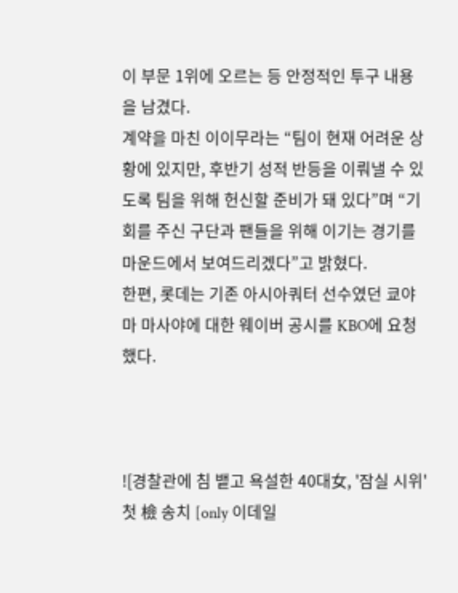이 부문 1위에 오르는 등 안정적인 투구 내용을 남겼다.
계약을 마친 이이무라는 “팀이 현재 어려운 상황에 있지만, 후반기 성적 반등을 이뤄낼 수 있도록 팀을 위해 헌신할 준비가 돼 있다”며 “기회를 주신 구단과 팬들을 위해 이기는 경기를 마운드에서 보여드리겠다”고 밝혔다.
한편, 롯데는 기존 아시아쿼터 선수였던 쿄야마 마사야에 대한 웨이버 공시를 KBO에 요청했다.



![경찰관에 침 뱉고 욕설한 40대女, '잠실 시위' 첫 檢 송치 [only 이데일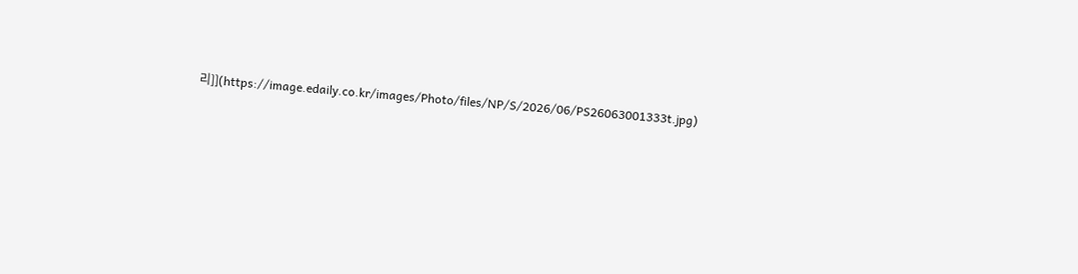리]](https://image.edaily.co.kr/images/Photo/files/NP/S/2026/06/PS26063001333t.jpg)